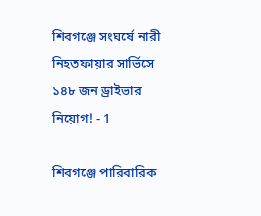শিবগঞ্জে সংঘর্ষে নারী নিহতফায়ার সার্ভিসে ১৪৮ জন ড্রাইভার নিয়োগ! - 1

শিবগঞ্জে পারিবারিক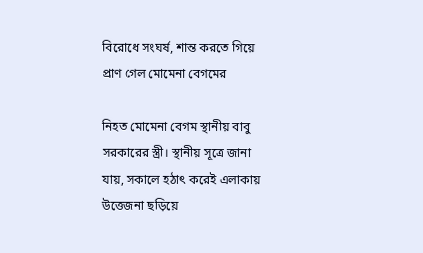বিরোধে সংঘর্ষ, শান্ত করতে গিয়ে প্রাণ গেল মোমেনা বেগমের

নিহত মোমেনা বেগম স্থানীয় বাবু সরকারের স্ত্রী। স্থানীয় সূত্রে জানা যায়, সকালে হঠাৎ করেই এলাকায় উত্তেজনা ছড়িয়ে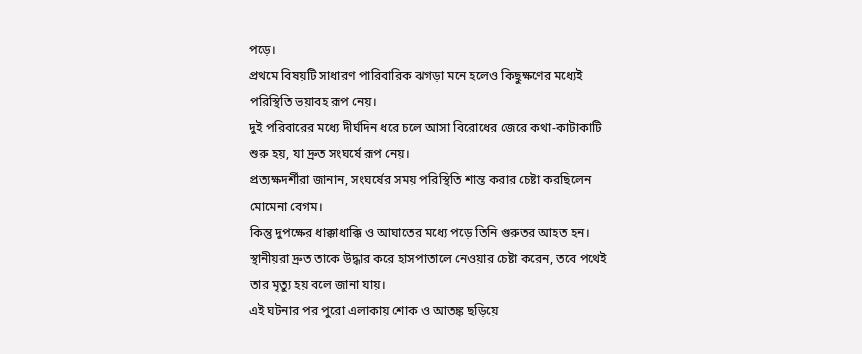পড়ে।
প্রথমে বিষয়টি সাধারণ পারিবারিক ঝগড়া মনে হলেও কিছুক্ষণের মধ্যেই পরিস্থিতি ভয়াবহ রূপ নেয়।
দুই পরিবারের মধ্যে দীর্ঘদিন ধরে চলে আসা বিরোধের জেরে কথা-কাটাকাটি শুরু হয়, যা দ্রুত সংঘর্ষে রূপ নেয়।
প্রত্যক্ষদর্শীরা জানান, সংঘর্ষের সময় পরিস্থিতি শান্ত করার চেষ্টা করছিলেন মোমেনা বেগম।
কিন্তু দুপক্ষের ধাক্কাধাক্কি ও আঘাতের মধ্যে পড়ে তিনি গুরুতর আহত হন। স্থানীয়রা দ্রুত তাকে উদ্ধার করে হাসপাতালে নেওয়ার চেষ্টা করেন, তবে পথেই তার মৃত্যু হয় বলে জানা যায়।
এই ঘটনার পর পুরো এলাকায় শোক ও আতঙ্ক ছড়িয়ে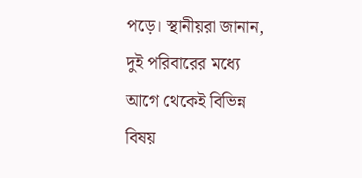পড়ে। স্থানীয়রা জানান, দুই পরিবারের মধ্যে আগে থেকেই বিভিন্ন বিষয়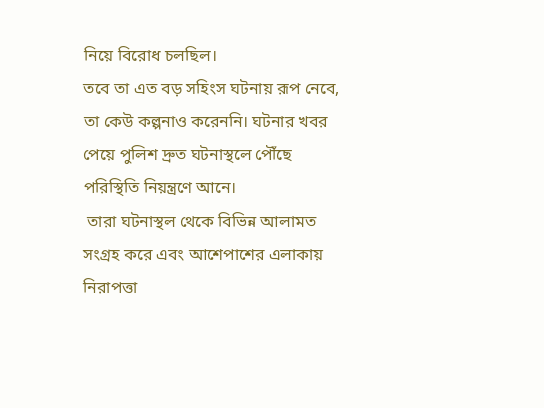নিয়ে বিরোধ চলছিল।
তবে তা এত বড় সহিংস ঘটনায় রূপ নেবে, তা কেউ কল্পনাও করেননি। ঘটনার খবর পেয়ে পুলিশ দ্রুত ঘটনাস্থলে পৌঁছে পরিস্থিতি নিয়ন্ত্রণে আনে।
 তারা ঘটনাস্থল থেকে বিভিন্ন আলামত সংগ্রহ করে এবং আশেপাশের এলাকায় নিরাপত্তা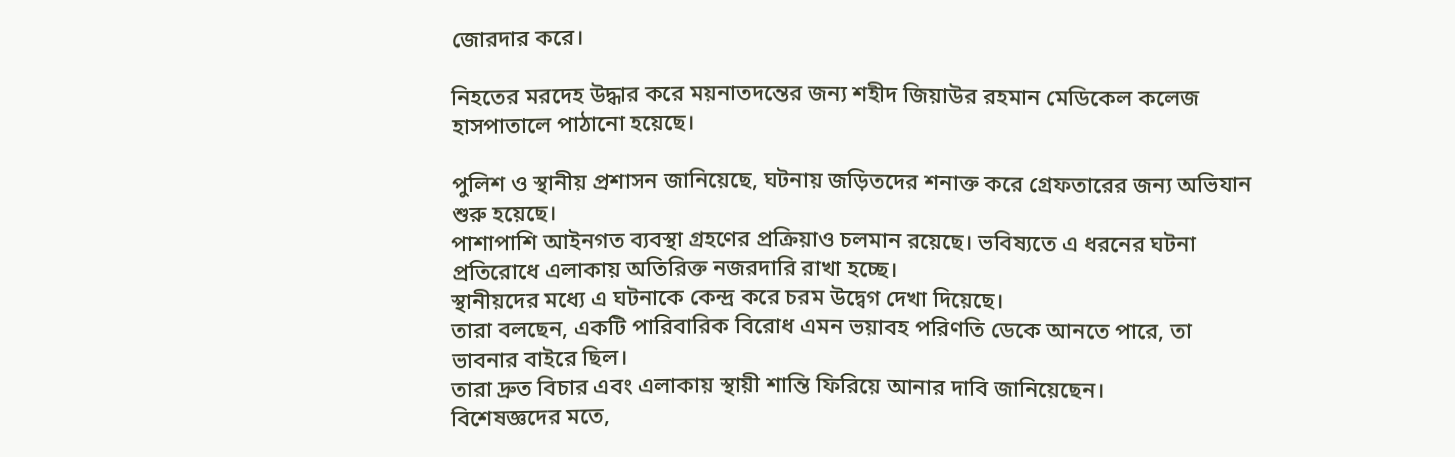জোরদার করে।

নিহতের মরদেহ উদ্ধার করে ময়নাতদন্তের জন্য শহীদ জিয়াউর রহমান মেডিকেল কলেজ হাসপাতালে পাঠানো হয়েছে।

পুলিশ ও স্থানীয় প্রশাসন জানিয়েছে, ঘটনায় জড়িতদের শনাক্ত করে গ্রেফতারের জন্য অভিযান শুরু হয়েছে।
পাশাপাশি আইনগত ব্যবস্থা গ্রহণের প্রক্রিয়াও চলমান রয়েছে। ভবিষ্যতে এ ধরনের ঘটনা প্রতিরোধে এলাকায় অতিরিক্ত নজরদারি রাখা হচ্ছে।
স্থানীয়দের মধ্যে এ ঘটনাকে কেন্দ্র করে চরম উদ্বেগ দেখা দিয়েছে।
তারা বলছেন, একটি পারিবারিক বিরোধ এমন ভয়াবহ পরিণতি ডেকে আনতে পারে, তা ভাবনার বাইরে ছিল।
তারা দ্রুত বিচার এবং এলাকায় স্থায়ী শান্তি ফিরিয়ে আনার দাবি জানিয়েছেন।
বিশেষজ্ঞদের মতে,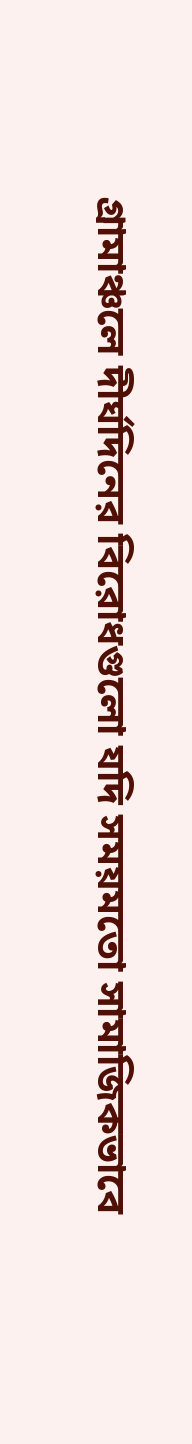গ্রামাঞ্চলে দীর্ঘদিনের বিরোধগুলো যদি সময়মতো সামাজিকভাবে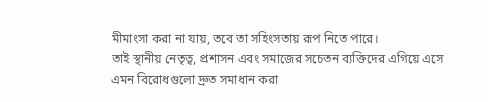মীমাংসা করা না যায়, তবে তা সহিংসতায় রূপ নিতে পারে।
তাই স্থানীয় নেতৃত্ব, প্রশাসন এবং সমাজের সচেতন ব্যক্তিদের এগিয়ে এসে এমন বিরোধগুলো দ্রুত সমাধান করা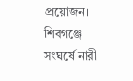প্রয়োজন।
শিবগঞ্জে সংঘর্ষে নারী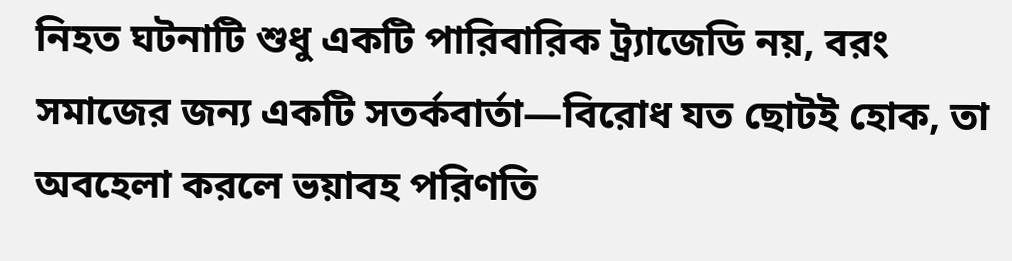নিহত ঘটনাটি শুধু একটি পারিবারিক ট্র্যাজেডি নয়, বরং সমাজের জন্য একটি সতর্কবার্তা—বিরোধ যত ছোটই হোক, তা অবহেলা করলে ভয়াবহ পরিণতি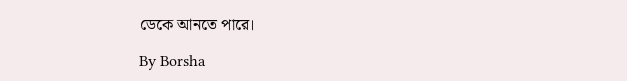ডেকে আনতে পারে।

By Borsha